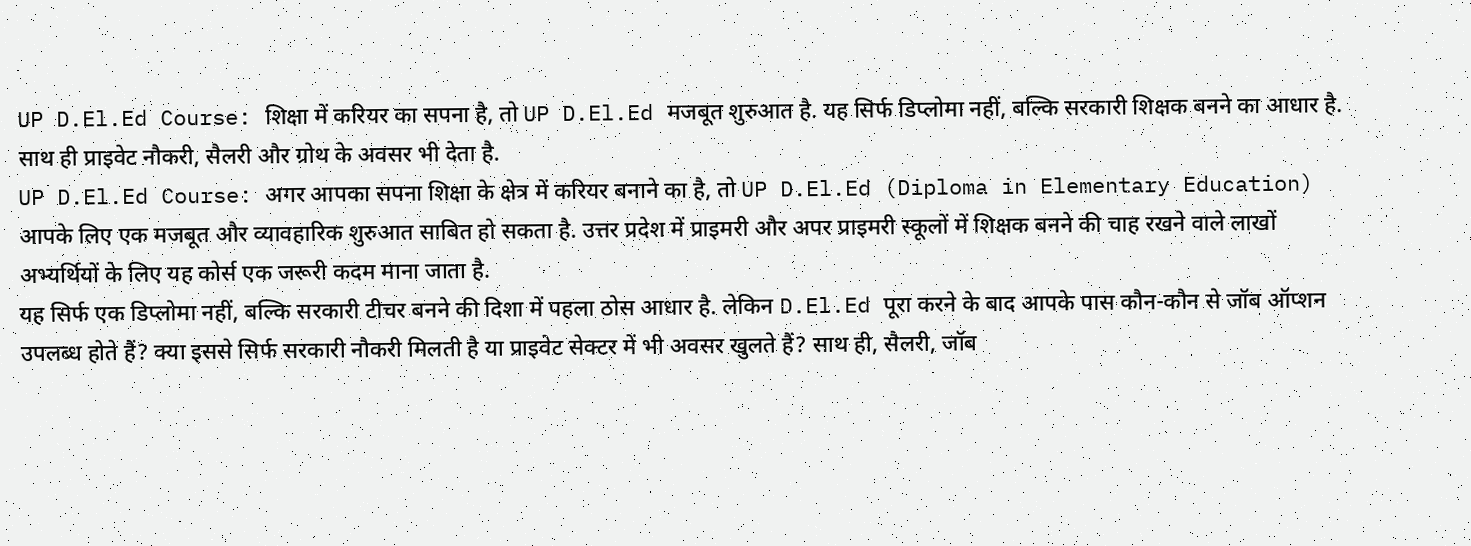UP D.El.Ed Course: शिक्षा में करियर का सपना है, तो UP D.El.Ed मजबूत शुरुआत है. यह सिर्फ डिप्लोमा नहीं, बल्कि सरकारी शिक्षक बनने का आधार है. साथ ही प्राइवेट नौकरी, सैलरी और ग्रोथ के अवसर भी देता है.
UP D.El.Ed Course: अगर आपका सपना शिक्षा के क्षेत्र में करियर बनाने का है, तो UP D.El.Ed (Diploma in Elementary Education) आपके लिए एक मजबूत और व्यावहारिक शुरुआत साबित हो सकता है. उत्तर प्रदेश में प्राइमरी और अपर प्राइमरी स्कूलों में शिक्षक बनने की चाह रखने वाले लाखों अभ्यर्थियों के लिए यह कोर्स एक जरूरी कदम माना जाता है.
यह सिर्फ एक डिप्लोमा नहीं, बल्कि सरकारी टीचर बनने की दिशा में पहला ठोस आधार है. लेकिन D.El.Ed पूरा करने के बाद आपके पास कौन-कौन से जॉब ऑप्शन उपलब्ध होते हैं? क्या इससे सिर्फ सरकारी नौकरी मिलती है या प्राइवेट सेक्टर में भी अवसर खुलते हैं? साथ ही, सैलरी, जॉब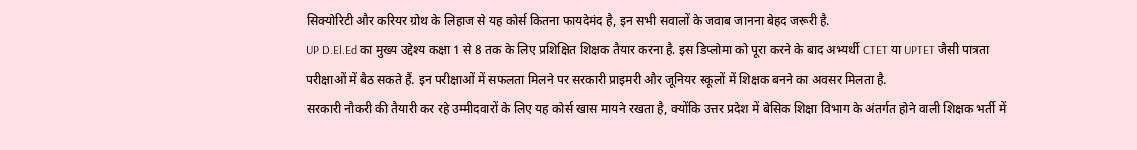सिक्योरिटी और करियर ग्रोथ के लिहाज से यह कोर्स कितना फायदेमंद है, इन सभी सवालों के जवाब जानना बेहद जरूरी है.
UP D.El.Ed का मुख्य उद्देश्य कक्षा 1 से 8 तक के लिए प्रशिक्षित शिक्षक तैयार करना है. इस डिप्लोमा को पूरा करने के बाद अभ्यर्थी CTET या UPTET जैसी पात्रता परीक्षाओं में बैठ सकते हैं. इन परीक्षाओं में सफलता मिलने पर सरकारी प्राइमरी और जूनियर स्कूलों में शिक्षक बनने का अवसर मिलता है.
सरकारी नौकरी की तैयारी कर रहे उम्मीदवारों के लिए यह कोर्स खास मायने रखता है, क्योंकि उत्तर प्रदेश में बेसिक शिक्षा विभाग के अंतर्गत होने वाली शिक्षक भर्ती में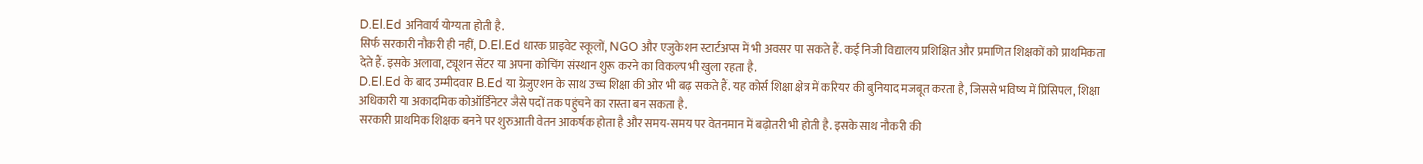D.El.Ed अनिवार्य योग्यता होती है.
सिर्फ सरकारी नौकरी ही नहीं, D.El.Ed धारक प्राइवेट स्कूलों, NGO और एजुकेशन स्टार्टअप्स में भी अवसर पा सकते हैं. कई निजी विद्यालय प्रशिक्षित और प्रमाणित शिक्षकों को प्राथमिकता देते हैं. इसके अलावा, ट्यूशन सेंटर या अपना कोचिंग संस्थान शुरू करने का विकल्प भी खुला रहता है.
D.El.Ed के बाद उम्मीदवार B.Ed या ग्रेजुएशन के साथ उच्च शिक्षा की ओर भी बढ़ सकते हैं. यह कोर्स शिक्षा क्षेत्र में करियर की बुनियाद मजबूत करता है, जिससे भविष्य में प्रिंसिपल, शिक्षा अधिकारी या अकादमिक कोऑर्डिनेटर जैसे पदों तक पहुंचने का रास्ता बन सकता है.
सरकारी प्राथमिक शिक्षक बनने पर शुरुआती वेतन आकर्षक होता है और समय-समय पर वेतनमान में बढ़ोतरी भी होती है. इसके साथ नौकरी की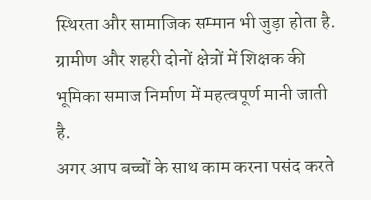स्थिरता और सामाजिक सम्मान भी जुड़ा होता है. ग्रामीण और शहरी दोनों क्षेत्रों में शिक्षक की भूमिका समाज निर्माण में महत्वपूर्ण मानी जाती है.
अगर आप बच्चों के साथ काम करना पसंद करते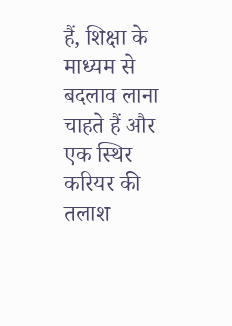हैं, शिक्षा के माध्यम से बदलाव लाना चाहते हैं और एक स्थिर करियर की तलाश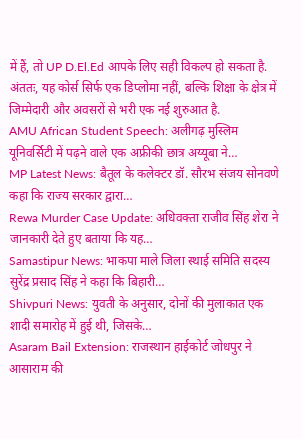में हैं, तो UP D.El.Ed आपके लिए सही विकल्प हो सकता है. अंततः, यह कोर्स सिर्फ एक डिप्लोमा नहीं, बल्कि शिक्षा के क्षेत्र में जिम्मेदारी और अवसरों से भरी एक नई शुरुआत है.
AMU African Student Speech: अलीगढ़ मुस्लिम यूनिवर्सिटी में पढ़ने वाले एक अफ्रीकी छात्र अय्यूबा ने…
MP Latest News: बैतूल के कलेक्टर डॉ. सौरभ संजय सोनवणे कहा कि राज्य सरकार द्वारा…
Rewa Murder Case Update: अधिवक्ता राजीव सिंह शेरा ने जानकारी देते हुए बताया कि यह…
Samastipur News: भाकपा माले जिला स्थाई समिति सदस्य सुरेंद्र प्रसाद सिंह ने कहा कि बिहारी…
Shivpuri News: युवती के अनुसार, दोनों की मुलाकात एक शादी समारोह में हुई थी, जिसके…
Asaram Bail Extension: राजस्थान हाईकोर्ट जोधपुर ने आसाराम की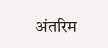अंतरिम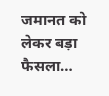जमानत को लेकर बड़ा फैसला…